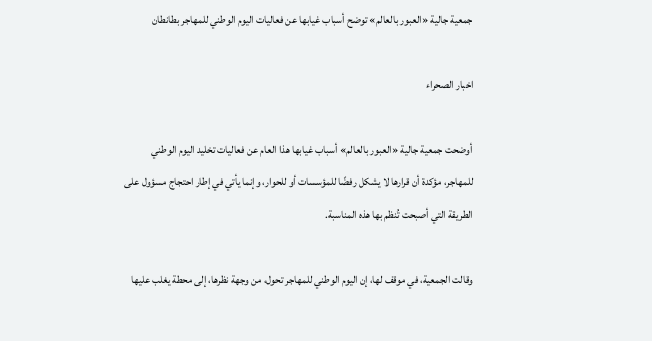جمعية جالية «العبور بالعالم» توضح أسباب غيابها عن فعاليات اليوم الوطني للمهاجر بطانطان

اخبار الصحراء

أوضحت جمعية جالية «العبور بالعالم» أسباب غيابها هذا العام عن فعاليات تخليد اليوم الوطني للمهاجر، مؤكدة أن قرارها لا يشكل رفضًا للمؤسسات أو للحوار، وإنما يأتي في إطار احتجاج مسؤول على الطريقة التي أصبحت تُنظم بها هذه المناسبة.

وقالت الجمعية، في موقف لها، إن اليوم الوطني للمهاجر تحول، من وجهة نظرها، إلى محطة يغلب عليها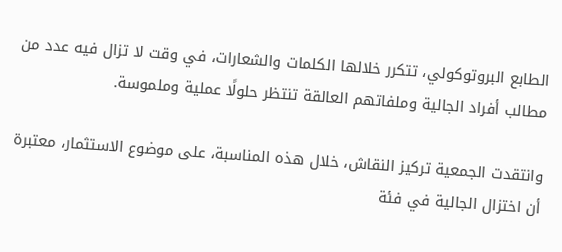الطابع البروتوكولي، تتكرر خلالها الكلمات والشعارات، في وقت لا تزال فيه عدد من مطالب أفراد الجالية وملفاتهم العالقة تنتظر حلولًا عملية وملموسة.

وانتقدت الجمعية تركيز النقاش، خلال هذه المناسبة، على موضوع الاستثمار، معتبرة أن اختزال الجالية في فئة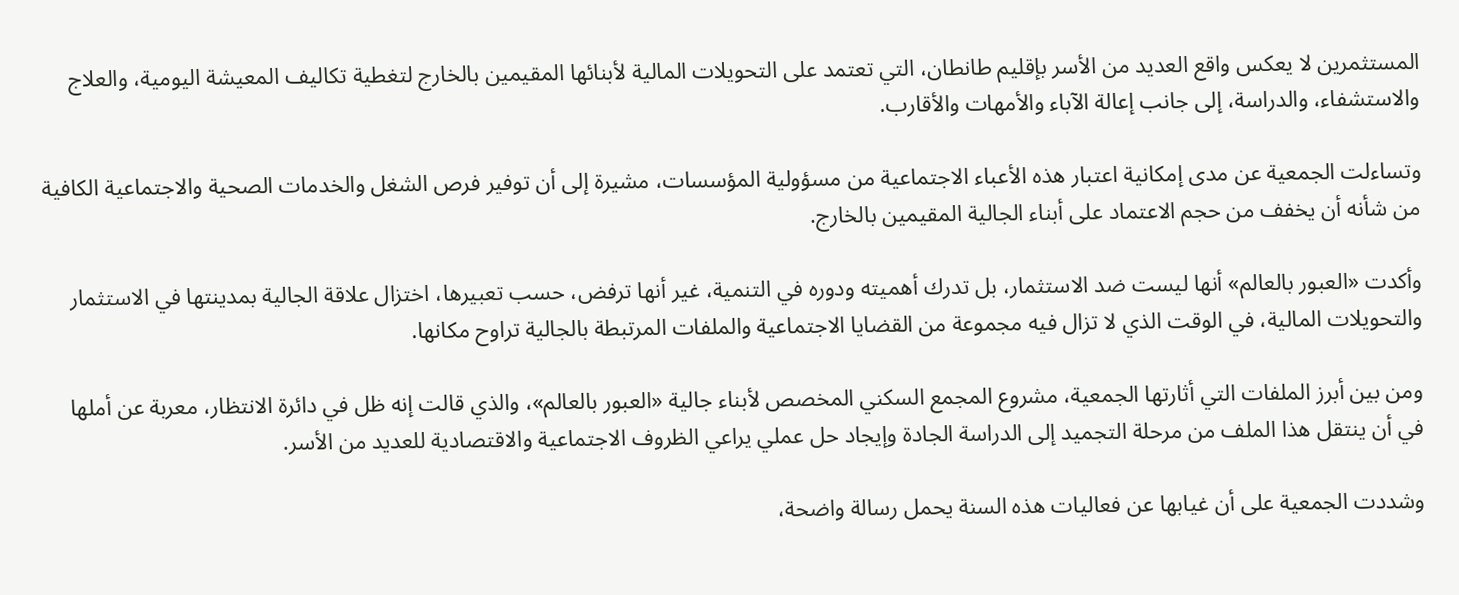المستثمرين لا يعكس واقع العديد من الأسر بإقليم طانطان، التي تعتمد على التحويلات المالية لأبنائها المقيمين بالخارج لتغطية تكاليف المعيشة اليومية، والعلاج والاستشفاء، والدراسة، إلى جانب إعالة الآباء والأمهات والأقارب.

وتساءلت الجمعية عن مدى إمكانية اعتبار هذه الأعباء الاجتماعية من مسؤولية المؤسسات، مشيرة إلى أن توفير فرص الشغل والخدمات الصحية والاجتماعية الكافية من شأنه أن يخفف من حجم الاعتماد على أبناء الجالية المقيمين بالخارج.

وأكدت «العبور بالعالم» أنها ليست ضد الاستثمار، بل تدرك أهميته ودوره في التنمية، غير أنها ترفض، حسب تعبيرها، اختزال علاقة الجالية بمدينتها في الاستثمار والتحويلات المالية، في الوقت الذي لا تزال فيه مجموعة من القضايا الاجتماعية والملفات المرتبطة بالجالية تراوح مكانها.

ومن بين أبرز الملفات التي أثارتها الجمعية، مشروع المجمع السكني المخصص لأبناء جالية «العبور بالعالم»، والذي قالت إنه ظل في دائرة الانتظار، معربة عن أملها في أن ينتقل هذا الملف من مرحلة التجميد إلى الدراسة الجادة وإيجاد حل عملي يراعي الظروف الاجتماعية والاقتصادية للعديد من الأسر.

وشددت الجمعية على أن غيابها عن فعاليات هذه السنة يحمل رسالة واضحة،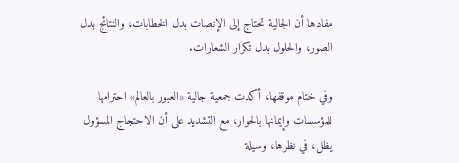مفادها أن الجالية تحتاج إلى الإنصات بدل الخطابات، والنتائج بدل الصور، والحلول بدل تكرار الشعارات.

وفي ختام موقفها، أكدت جمعية جالية «العبور بالعالم» احترامها للمؤسسات وإيمانها بالحوار، مع التشديد على أن الاحتجاج المسؤول يظل، في نظرها، وسيلة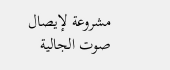مشروعة لإيصال صوت الجالية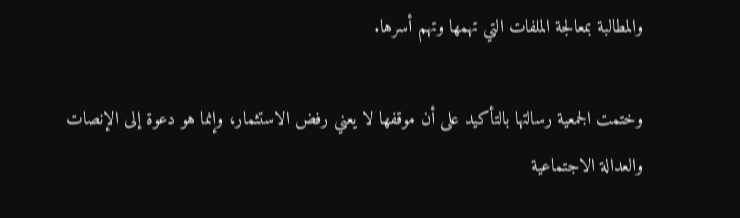والمطالبة بمعالجة الملفات التي تهمها وتهم أسرها.

وختمت الجمعية رسالتها بالتأكيد على أن موقفها لا يعني رفض الاستثمار، وإنما هو دعوة إلى الإنصات والعدالة الاجتماعية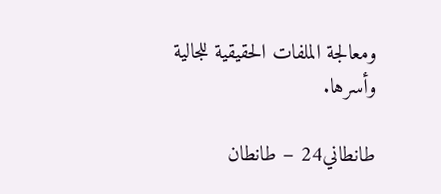ومعالجة الملفات الحقيقية للجالية وأسرها.

طانطاني24 – طانطان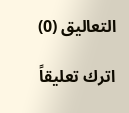التعاليق (0)

اترك تعليقاً